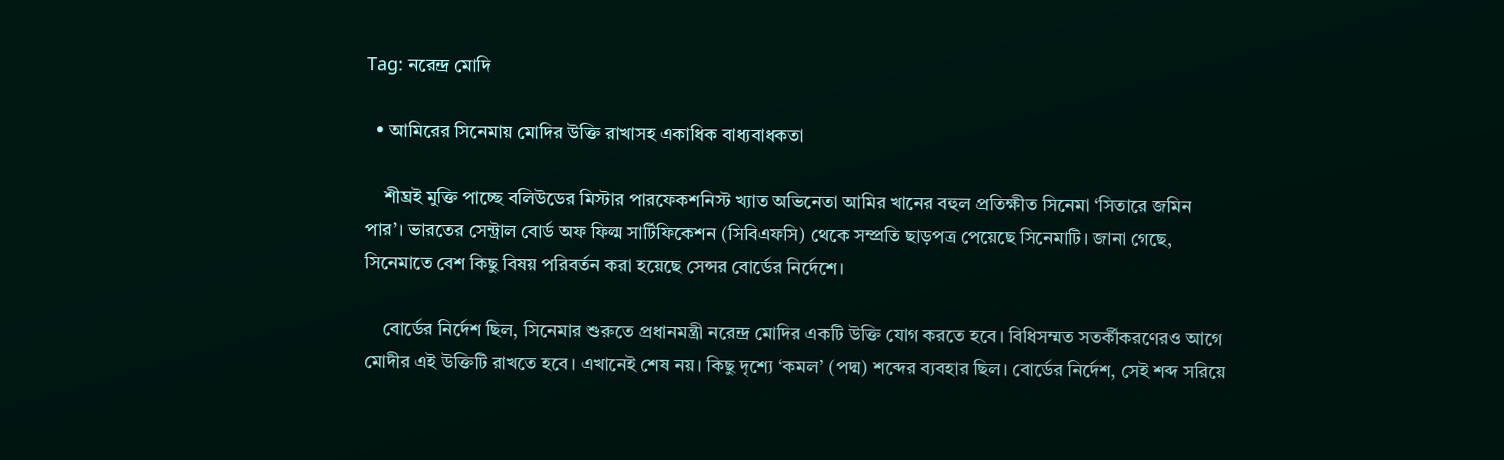Tag: নরেন্দ্র মোদি

  • আমিরের সিনেমায় মোদির উক্তি রাখাসহ একাধিক বাধ্যবাধকতা

    শীঘ্রই মুক্তি পাচ্ছে বলিউডের মিস্টার পারফেকশনিস্ট খ্যাত অভিনেতা আমির খানের বহুল প্রতিক্ষীত সিনেমা ‘সিতারে জমিন পার’। ভারতের সেন্ট্রাল বোর্ড অফ ফিল্ম সার্টিফিকেশন (সিবিএফসি) থেকে সম্প্রতি ছাড়পত্র পেয়েছে সিনেমাটি। জানা গেছে, সিনেমাতে বেশ কিছু বিষয় পরিবর্তন করা হয়েছে সেন্সর বোর্ডের নির্দেশে।

    বোর্ডের নির্দেশ ছিল, সিনেমার শুরুতে প্রধানমন্ত্রী নরেন্দ্র মোদির একটি উক্তি যোগ করতে হবে। বিধিসম্মত সতর্কীকরণেরও আগে মোদীর এই উক্তিটি রাখতে হবে। এখানেই শেষ নয়। কিছু দৃশ্যে ‘কমল’ (পদ্ম) শব্দের ব্যবহার ছিল। বোর্ডের নির্দেশ, সেই শব্দ সরিয়ে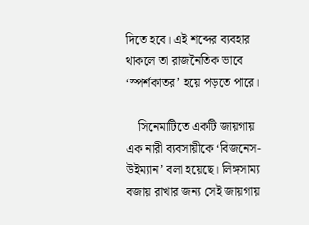দিতে হবে। এই শব্দের ব্যবহার থাকলে তা রাজনৈতিক ভাবে ‘স্পর্শকাতর’ হয়ে পড়তে পারে।

    সিনেমাটিতে একটি জায়গায় এক নারী ব্যবসায়ীকে ‘বিজনেস-উইম্যান’ বলা হয়েছে। লিঙ্গসাম্য বজায় রাখার জন্য সেই জায়গায়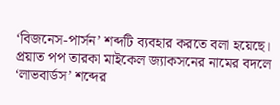‘বিজনেস-পার্সন’ শব্দটি ব্যবহার করতে বলা হয়েছে। প্রয়াত পপ তারকা মাইকেল জ্যাকসনের নামের বদলে ‘লাভবার্ডস’ শব্দের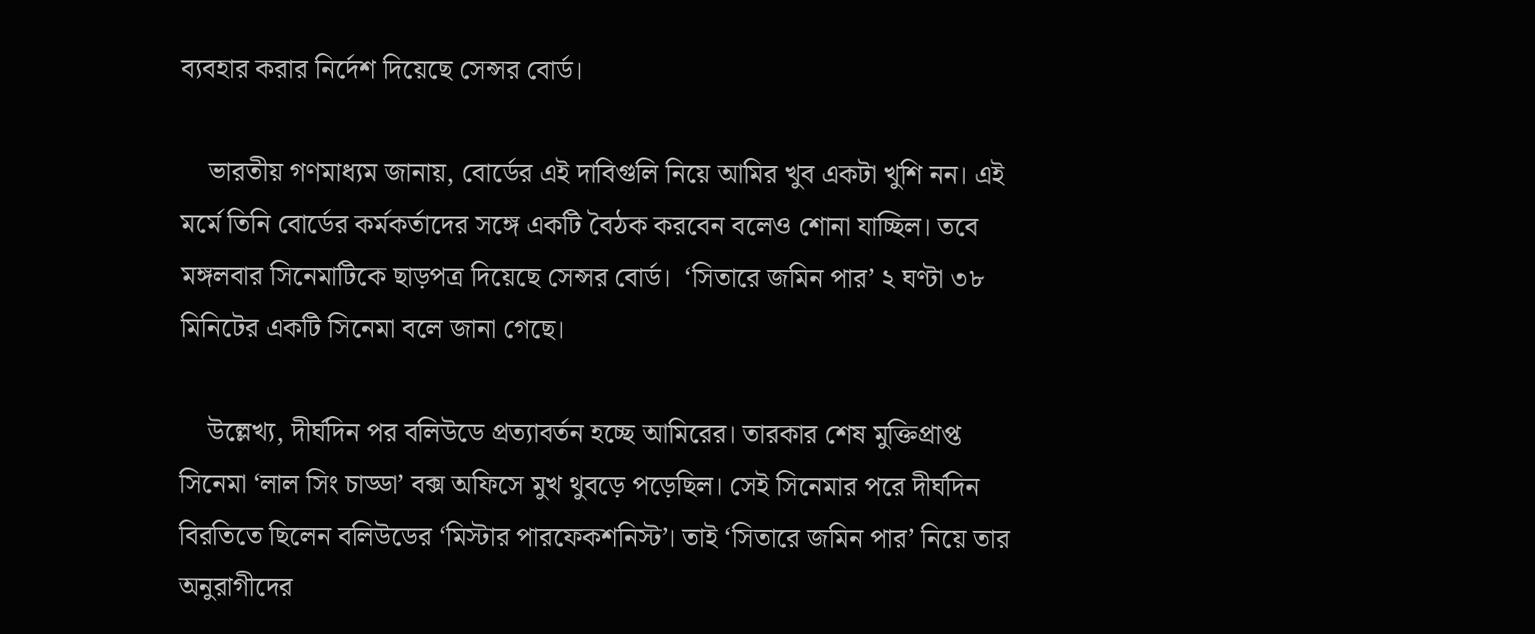ব্যবহার করার নির্দেশ দিয়েছে সেন্সর বোর্ড।

    ভারতীয় গণমাধ্যম জানায়, বোর্ডের এই দাবিগুলি নিয়ে আমির খুব একটা খুশি নন। এই মর্মে তিনি বোর্ডের কর্মকর্তাদের সঙ্গে একটি বৈঠক করবেন বলেও শোনা যাচ্ছিল। তবে মঙ্গলবার সিনেমাটিকে ছাড়পত্র দিয়েছে সেন্সর বোর্ড।  ‘সিতারে জমিন পার’ ২ ঘণ্টা ৩৮ মিনিটের একটি সিনেমা বলে জানা গেছে।

    উল্লেখ্য, দীর্ঘদিন পর বলিউডে প্রত্যাবর্তন হচ্ছে আমিরের। তারকার শেষ মুক্তিপ্রাপ্ত সিনেমা ‘লাল সিং চাড্ডা’ বক্স অফিসে মুখ থুবড়ে পড়েছিল। সেই সিনেমার পরে দীর্ঘদিন বিরতিতে ছিলেন বলিউডের ‘মিস্টার পারফেকশনিস্ট’। তাই ‘সিতারে জমিন পার’ নিয়ে তার অনুরাগীদের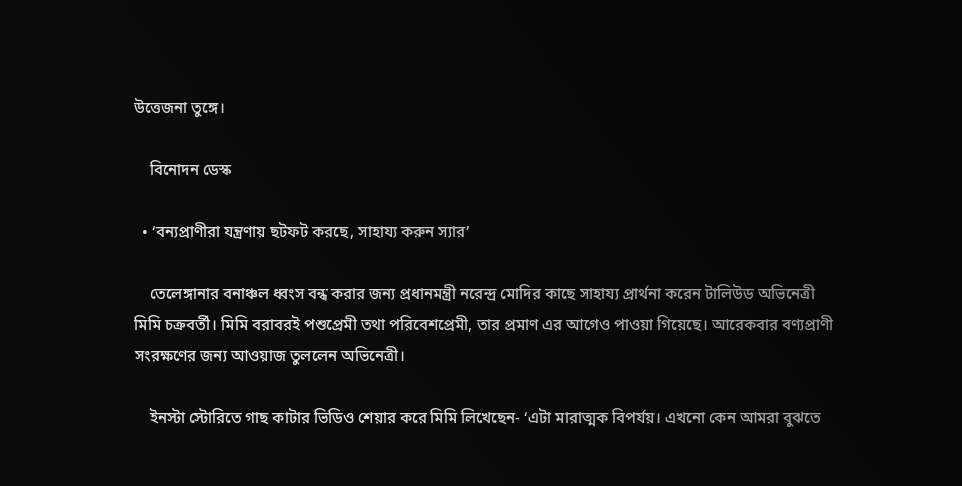উত্তেজনা তুঙ্গে।

    বিনোদন ডেস্ক

  • ‘বন্যপ্রাণীরা যন্ত্রণায় ছটফট করছে, সাহায্য করুন স্যার’

    তেলেঙ্গানার বনাঞ্চল ধ্বংস বন্ধ করার জন্য প্রধানমন্ত্রী নরেন্দ্র মোদির কাছে সাহায্য প্রার্থনা করেন টালিউড অভিনেত্রী মিমি চক্রবর্তী। মিমি বরাবরই পশুপ্রেমী তথা পরিবেশপ্রেমী, তার প্রমাণ এর আগেও পাওয়া গিয়েছে। আরেকবার বণ্যপ্রাণী সংরক্ষণের জন্য আওয়াজ তুললেন অভিনেত্রী।

    ইনস্টা স্টোরিতে গাছ কাটার ভিডিও শেয়ার করে মিমি লিখেছেন- ‘এটা মারাত্মক বিপর্যয়। এখনো কেন আমরা বুঝতে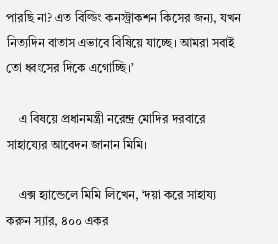পারছি না? এত বিল্ডিং কনস্ট্রাকশন কিসের জন্য, যখন নিত্যদিন বাতাস এভাবে বিষিয়ে যাচ্ছে। আমরা সবাই তো ধ্বংসের দিকে এগোচ্ছি।’

    এ বিষয়ে প্রধানমন্ত্রী নরেন্দ্র মোদির দরবারে সাহায্যের আবেদন জানান মিমি।

    এক্স হ্যান্ডেলে মিমি লিখেন, ‘দয়া করে সাহায্য করুন স্যার, ৪০০ একর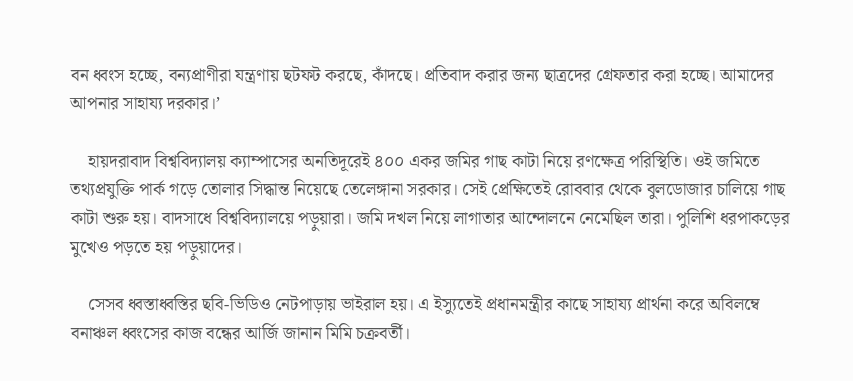বন ধ্বংস হচ্ছে, বন্যপ্রাণীরা যন্ত্রণায় ছটফট করছে, কাঁদছে। প্রতিবাদ করার জন্য ছাত্রদের গ্রেফতার করা হচ্ছে। আমাদের আপনার সাহায্য দরকার।’

    হায়দরাবাদ বিশ্ববিদ্যালয় ক্যাম্পাসের অনতিদূরেই ৪০০ একর জমির গাছ কাটা নিয়ে রণক্ষেত্র পরিস্থিতি। ওই জমিতে তথ্যপ্রযুক্তি পার্ক গড়ে তোলার সিদ্ধান্ত নিয়েছে তেলেঙ্গানা সরকার। সেই প্রেক্ষিতেই রোববার থেকে বুলডোজার চালিয়ে গাছ কাটা শুরু হয়। বাদসাধে বিশ্ববিদ্যালয়ে পড়ুয়ারা। জমি দখল নিয়ে লাগাতার আন্দোলনে নেমেছিল তারা। পুলিশি ধরপাকড়ের মুখেও পড়তে হয় পড়ুয়াদের।

    সেসব ধ্বস্তাধ্বস্তির ছবি-ভিডিও নেটপাড়ায় ভাইরাল হয়। এ ইস্যুতেই প্রধানমন্ত্রীর কাছে সাহায্য প্রার্থনা করে অবিলম্বে বনাঞ্চল ধ্বংসের কাজ বন্ধের আর্জি জানান মিমি চক্রবর্তী।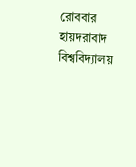রোববার হায়দরাবাদ বিশ্ববিদ্যালয়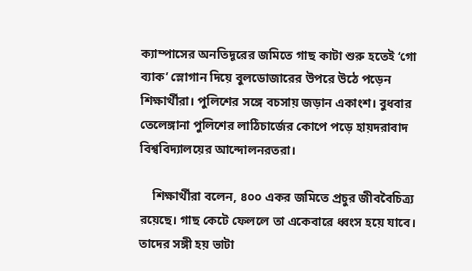ক্যাম্পাসের অনতিদূরের জমিতে গাছ কাটা শুরু হতেই ‘গো ব্যাক’ স্লোগান দিয়ে বুলডোজারের উপরে উঠে পড়েন শিক্ষার্থীরা। পুলিশের সঙ্গে বচসায় জড়ান একাংশ। বুধবার তেলেঙ্গানা পুলিশের লাঠিচার্জের কোপে পড়ে হায়দরাবাদ বিশ্ববিদ্যালয়ের আন্দোলনরতরা।

    শিক্ষার্থীরা বলেন, ৪০০ একর জমিতে প্রচুর জীববৈচিত্র্য রয়েছে। গাছ কেটে ফেললে তা একেবারে ধ্বংস হয়ে যাবে। তাদের সঙ্গী হয় ভাটা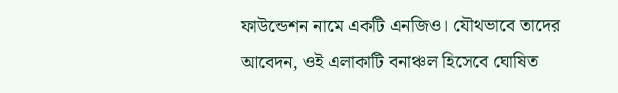ফাউন্ডেশন নামে একটি এনজিও। যৌথভাবে তাদের আবেদন, ওই এলাকাটি বনাঞ্চল হিসেবে ঘোষিত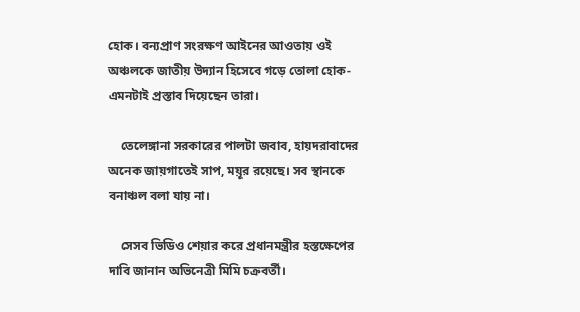হোক। বন্যপ্রাণ সংরক্ষণ আইনের আওতায় ওই অঞ্চলকে জাতীয় উদ্যান হিসেবে গড়ে তোলা হোক- এমনটাই প্রস্তাব দিয়েছেন তারা।

    তেলেঙ্গানা সরকারের পালটা জবাব, হায়দরাবাদের অনেক জায়গাতেই সাপ, ময়ূর রয়েছে। সব স্থানকে বনাঞ্চল বলা যায় না।

    সেসব ভিডিও শেয়ার করে প্রধানমন্ত্রীর হস্তক্ষেপের দাবি জানান অভিনেত্রী মিমি চক্রবর্তী।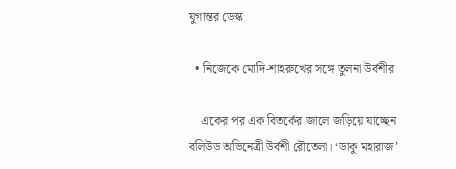যুগান্তর ডেস্ক

  • নিজেকে মোদি-শাহরুখের সঙ্গে তুলনা উর্বশীর

    একের পর এক বিতর্কের জালে জড়িয়ে যাচ্ছেন বলিউড অভিনেত্রী উর্বশী রৌতেলা। ‘ডাকু মহারাজ’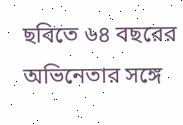ছবিতে ৬৪ বছরের অভিনেতার সঙ্গে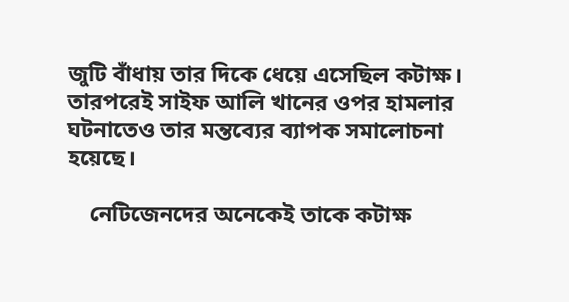জুটি বাঁধায় তার দিকে ধেয়ে এসেছিল কটাক্ষ। তারপরেই সাইফ আলি খানের ওপর হামলার ঘটনাতেও তার মন্তব্যের ব্যাপক সমালোচনা হয়েছে।

    নেটিজেনদের অনেকেই তাকে কটাক্ষ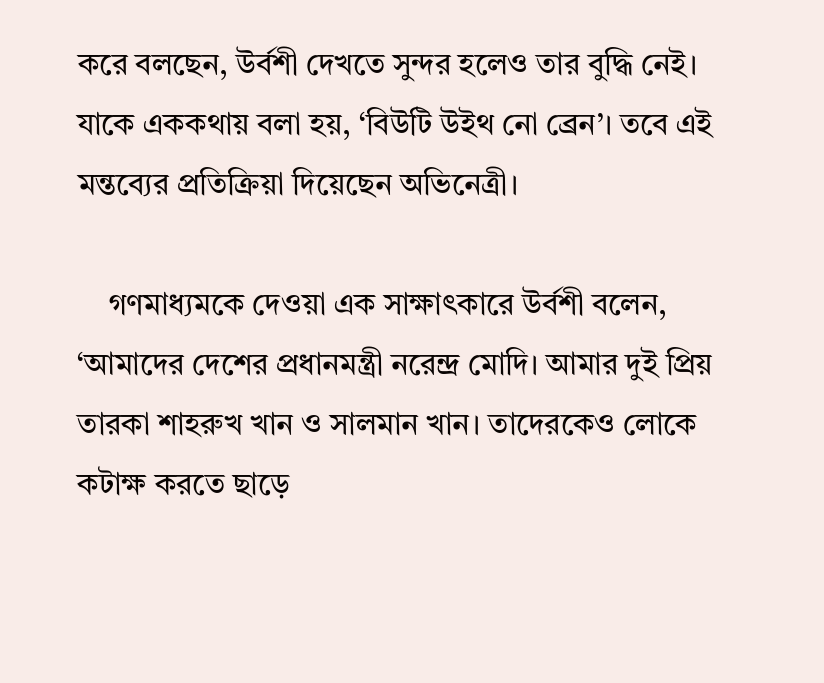করে বলছেন, উর্বশী দেখতে সুন্দর হলেও তার বুদ্ধি নেই। যাকে এককথায় বলা হয়, ‘বিউটি উইথ নো ব্রেন’। তবে এই মন্তব্যের প্রতিক্রিয়া দিয়েছেন অভিনেত্রী।

    গণমাধ্যমকে দেওয়া এক সাক্ষাৎকারে উর্বশী বলেন, ‘আমাদের দেশের প্রধানমন্ত্রী নরেন্দ্র মোদি। আমার দুই প্রিয় তারকা শাহরুখ খান ও সালমান খান। তাদেরকেও লোকে কটাক্ষ করতে ছাড়ে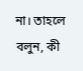না। তাহলে বলুন, কী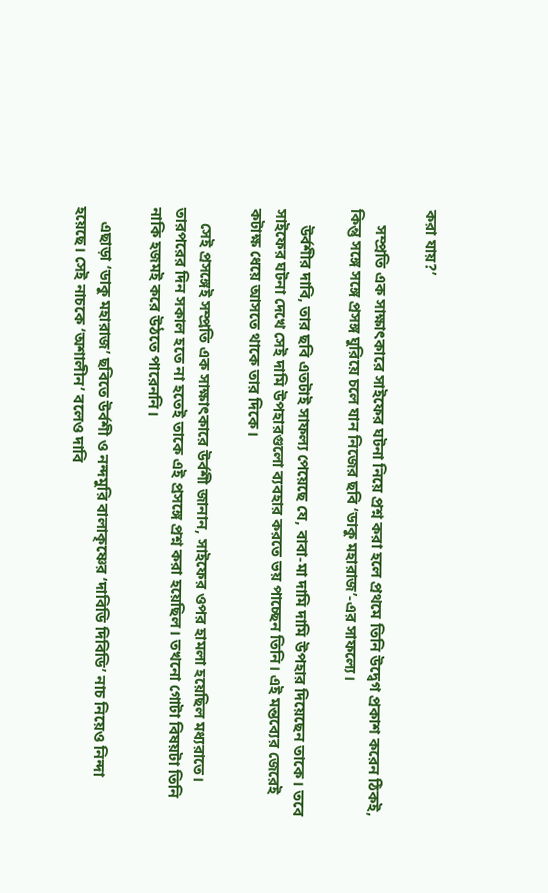করা যায়?’

    সম্প্রতি এক সাক্ষাৎকারে সাইফের ঘটনা নিয়ে প্রশ্ন করা হলে প্রথমে তিনি উদ্বেগ প্রকাশ করেন ঠিকই, কিন্তু সঙ্গে সঙ্গে প্রসঙ্গ ঘুরিয়ে চলে যান নিজের ছবি ‘ডাকু মহারাজ’-এর সাফল্যে।

    উর্বশীর দাবি, তার ছবি এতটাই সাফল্য পেয়েছে যে, বাবা-মা দামি দামি উপহার দিয়েছেন তাকে। তবে সাইফের ঘটনা দেখে সেই দামি উপহারগুলো ব্যবহার করতে ভয় পাচ্ছেন তিনি। এই মন্তব্যের জেরেই কটাক্ষ ধেয়ে আসতে থাকে তার দিকে।

    সেই প্রসঙ্গেই সম্প্রতি এক সাক্ষাৎকারে উর্বশী জানান, সাইফের ওপর হামলা হয়েছিল মধ্যরাতে। তারপরের দিন সকাল হতে না হতেই তাকে এই প্রসঙ্গে প্রশ্ন করা হয়েছিল। তখনো গোটা বিষয়টা তিনি নাকি হজমই করে উঠতে পারেননি।

    এছাড়া ‘ডাকু মহারাজ’ ছবিতে উর্বশী ও নন্দমুরি বালাকৃষ্ণের ‘দাবিডি দিবিডি’ নাচ নিয়েও নিন্দা হয়েছে। সেই নাচকে ‘অশালীন’ বলেও দাবি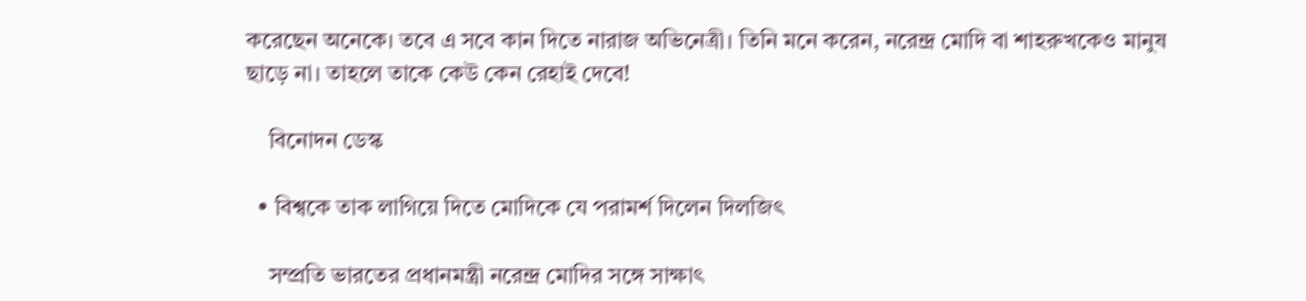করেছেন অনেকে। তবে এ সবে কান দিতে নারাজ অভিনেত্রী। তিনি মনে করেন, নরেন্দ্র মোদি বা শাহরুখকেও মানুষ ছাড়ে না। তাহলে তাকে কেউ কেন রেহাই দেবে!

    বিনোদন ডেস্ক

  • বিশ্বকে তাক লাগিয়ে দিতে মোদিকে যে পরামর্শ দিলেন দিলজিৎ

    সম্প্রতি ভারতের প্রধানমন্ত্রী নরেন্দ্র মোদির সঙ্গে সাক্ষাৎ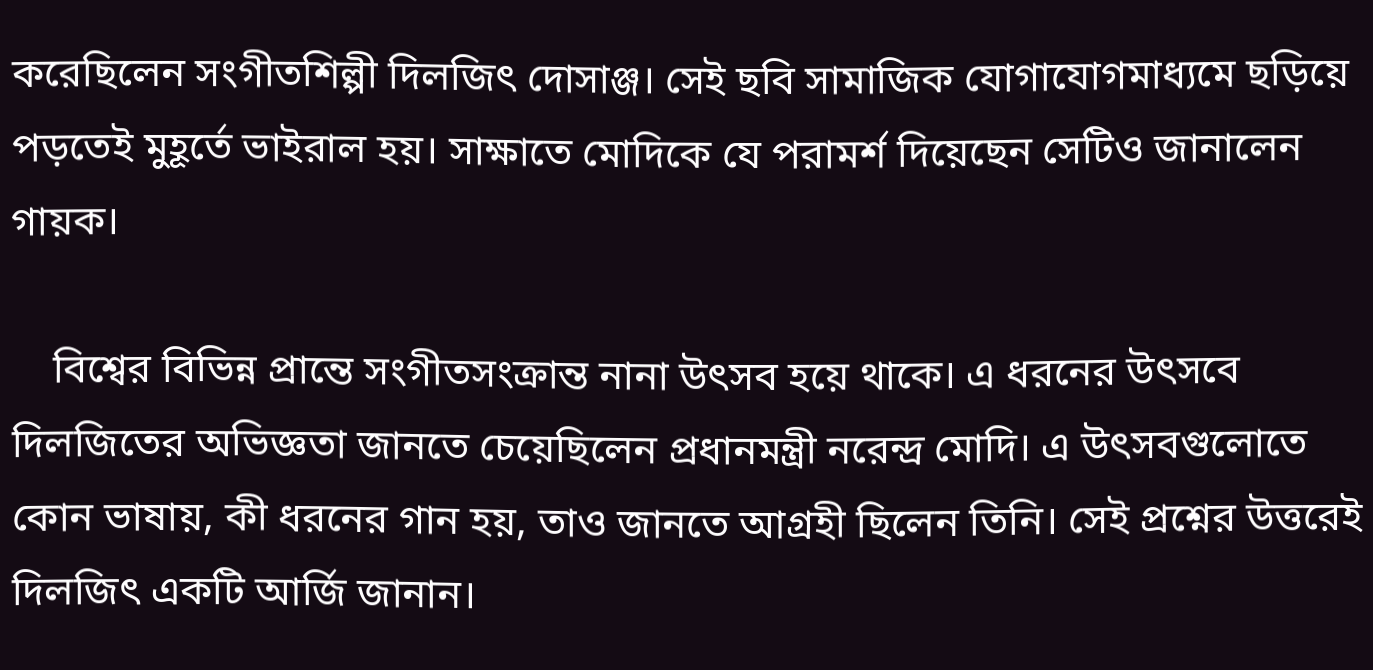করেছিলেন সংগীতশিল্পী দিলজিৎ দোসাঞ্জ। সেই ছবি সামাজিক যোগাযোগমাধ্যমে ছড়িয়ে পড়তেই মুহূর্তে ভাইরাল হয়। সাক্ষাতে মোদিকে যে পরামর্শ দিয়েছেন সেটিও জানালেন গায়ক।

    বিশ্বের বিভিন্ন প্রান্তে সংগীতসংক্রান্ত নানা উৎসব হয়ে থাকে। এ ধরনের উৎসবে দিলজিতের অভিজ্ঞতা জানতে চেয়েছিলেন প্রধানমন্ত্রী নরেন্দ্র মোদি। এ উৎসবগুলোতে কোন ভাষায়, কী ধরনের গান হয়, তাও জানতে আগ্রহী ছিলেন তিনি। সেই প্রশ্নের উত্তরেই দিলজিৎ একটি আর্জি জানান।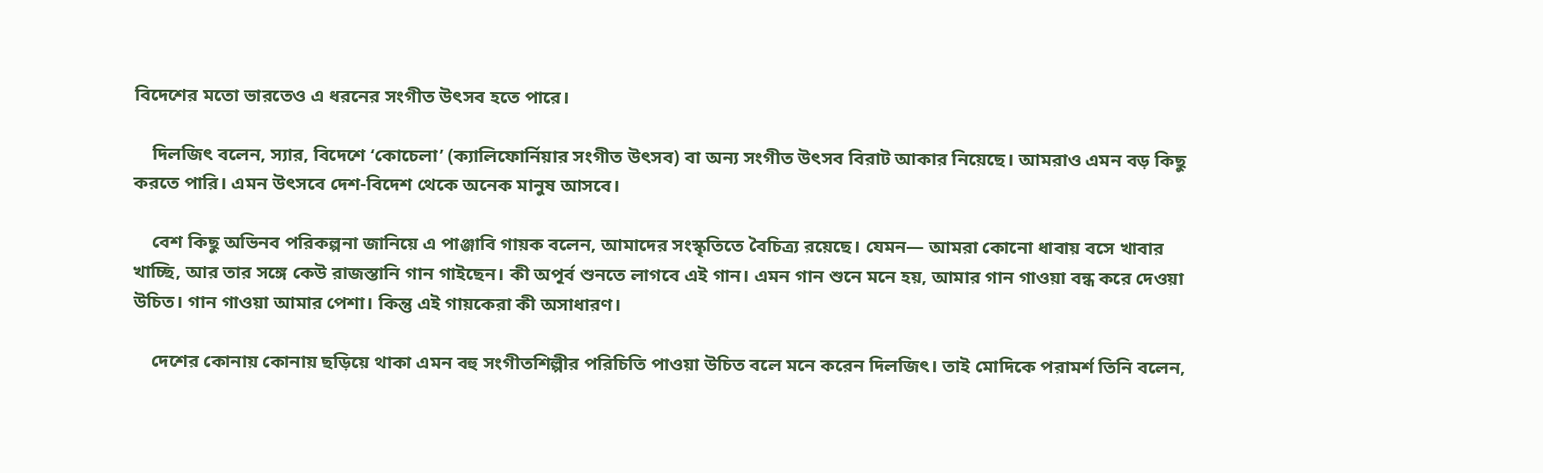বিদেশের মতো ভারতেও এ ধরনের সংগীত উৎসব হতে পারে।

    দিলজিৎ বলেন, স্যার, বিদেশে ‘কোচেলা’ (ক্যালিফোর্নিয়ার সংগীত উৎসব) বা অন্য সংগীত উৎসব বিরাট আকার নিয়েছে। আমরাও এমন বড় কিছু করতে পারি। এমন উৎসবে দেশ-বিদেশ থেকে অনেক মানুষ আসবে।

    বেশ কিছু অভিনব পরিকল্পনা জানিয়ে এ পাঞ্জাবি গায়ক বলেন, আমাদের সংস্কৃতিতে বৈচিত্র্য রয়েছে। যেমন— আমরা কোনো ধাবায় বসে খাবার খাচ্ছি, আর তার সঙ্গে কেউ রাজস্তানি গান গাইছেন। কী অপূর্ব শুনতে লাগবে এই গান। এমন গান শুনে মনে হয়, আমার গান গাওয়া বন্ধ করে দেওয়া উচিত। গান গাওয়া আমার পেশা। কিন্তু এই গায়কেরা কী অসাধারণ।

    দেশের কোনায় কোনায় ছড়িয়ে থাকা এমন বহু সংগীতশিল্পীর পরিচিতি পাওয়া উচিত বলে মনে করেন দিলজিৎ। তাই মোদিকে পরামর্শ তিনি বলেন,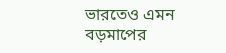ভারতেও এমন বড়মাপের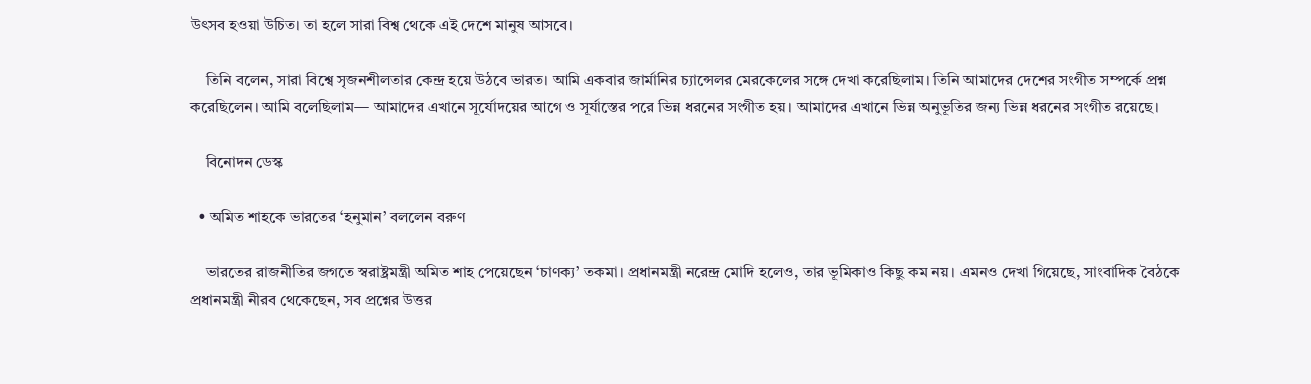উৎসব হওয়া উচিত। তা হলে সারা বিশ্ব থেকে এই দেশে মানুষ আসবে।

    তিনি বলেন, সারা বিশ্বে সৃজনশীলতার কেন্দ্র হয়ে উঠবে ভারত। আমি একবার জার্মানির চ্যান্সেলর মেরকেলের সঙ্গে দেখা করেছিলাম। তিনি আমাদের দেশের সংগীত সম্পর্কে প্রশ্ন করেছিলেন। আমি বলেছিলাম— আমাদের এখানে সূর্যোদয়ের আগে ও সূর্যাস্তের পরে ভিন্ন ধরনের সংগীত হয়। আমাদের এখানে ভিন্ন অনুভূতির জন্য ভিন্ন ধরনের সংগীত রয়েছে।

    বিনোদন ডেস্ক

  • অমিত শাহকে ভারতের ‘হনুমান’ বললেন বরুণ

    ভারতের রাজনীতির জগতে স্বরাষ্ট্রমন্ত্রী অমিত শাহ পেয়েছেন ‘চাণক্য’ তকমা। প্রধানমন্ত্রী নরেন্দ্র মোদি হলেও, তার ভূমিকাও কিছু কম নয়। এমনও দেখা গিয়েছে, সাংবাদিক বৈঠকে প্রধানমন্ত্রী নীরব থেকেছেন, সব প্রশ্নের উত্তর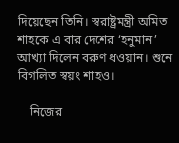দিয়েছেন তিনি। স্বরাষ্ট্রমন্ত্রী অমিত শাহকে এ বার দেশের ‘হনুমান’ আখ্যা দিলেন বরুণ ধওয়ান। শুনে বিগলিত স্বয়ং শাহও।

    নিজের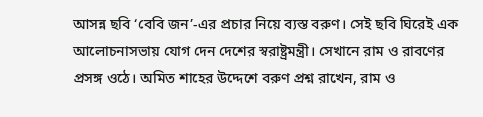আসন্ন ছবি ‘বেবি জন’-এর প্রচার নিয়ে ব্যস্ত বরুণ। সেই ছবি ঘিরেই এক আলোচনাসভায় যোগ দেন দেশের স্বরাষ্ট্রমন্ত্রী। সেখানে রাম ও রাবণের প্রসঙ্গ ওঠে। অমিত শাহের উদ্দেশে বরুণ প্রশ্ন রাখেন, রাম ও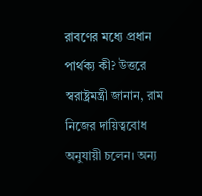রাবণের মধ্যে প্রধান পার্থক্য কী? উত্তরে স্বরাষ্ট্রমন্ত্রী জানান, রাম নিজের দায়িত্ববোধ অনুযায়ী চলেন। অন্য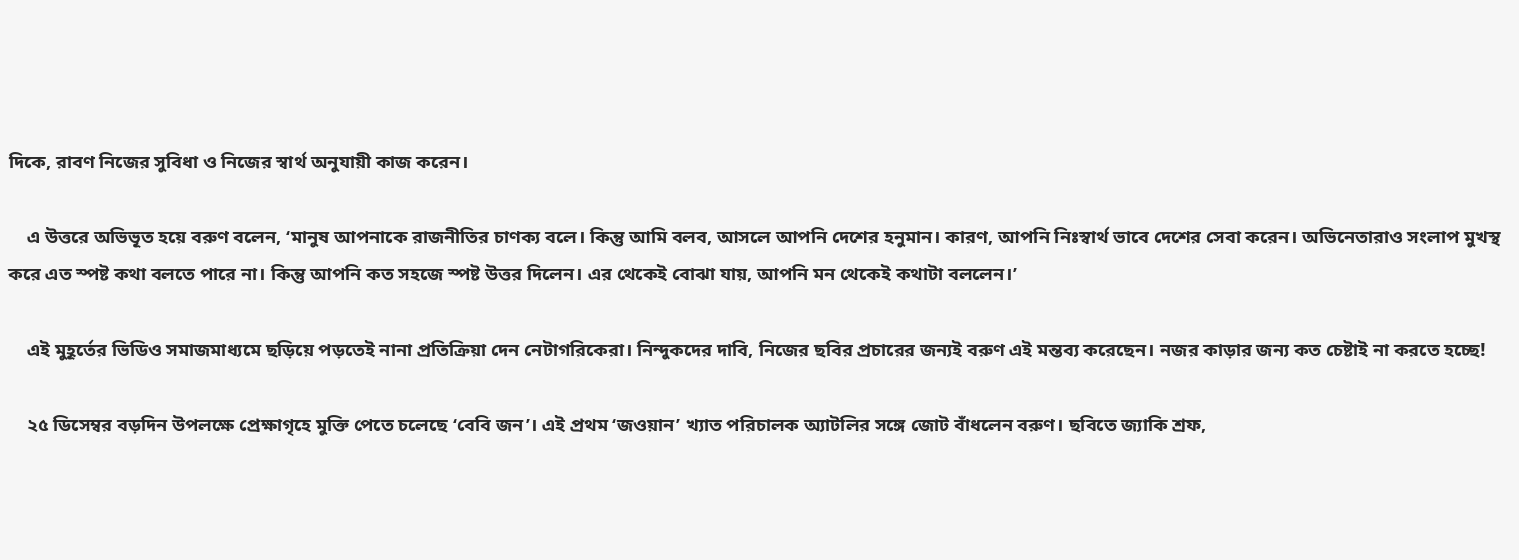দিকে, রাবণ নিজের সুবিধা ও নিজের স্বার্থ অনুযায়ী কাজ করেন।

    এ উত্তরে অভিভূত হয়ে বরুণ বলেন, ‘মানুষ আপনাকে রাজনীতির চাণক্য বলে। কিন্তু আমি বলব, আসলে আপনি দেশের হনুমান। কারণ, আপনি নিঃস্বার্থ ভাবে দেশের সেবা করেন। অভিনেতারাও সংলাপ মুখস্থ করে এত স্পষ্ট কথা বলতে পারে না। কিন্তু আপনি কত সহজে স্পষ্ট উত্তর দিলেন। এর থেকেই বোঝা যায়, আপনি মন থেকেই কথাটা বললেন।’

    এই মুহূর্তের ভিডিও সমাজমাধ্যমে ছড়িয়ে পড়তেই নানা প্রতিক্রিয়া দেন নেটাগরিকেরা। নিন্দুকদের দাবি, নিজের ছবির প্রচারের জন্যই বরুণ এই মন্তব্য করেছেন। নজর কাড়ার জন্য কত চেষ্টাই না করতে হচ্ছে!

    ২৫ ডিসেম্বর বড়দিন উপলক্ষে প্রেক্ষাগৃহে মুক্তি পেতে চলেছে ‘বেবি জন’। এই প্রথম ‘জওয়ান’ খ্যাত পরিচালক অ্যাটলির সঙ্গে জোট বাঁধলেন বরুণ। ছবিতে জ্যাকি শ্রফ,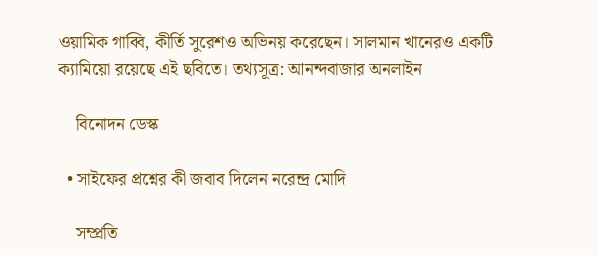ওয়ামিক গাব্বি, কীর্তি সুরেশও অভিনয় করেছেন। সালমান খানেরও একটি ক্যামিয়ো রয়েছে এই ছবিতে। তথ্যসূত্র: আনন্দবাজার অনলাইন

    বিনোদন ডেস্ক

  • সাইফের প্রশ্নের কী জবাব দিলেন নরেন্দ্র মোদি

    সম্প্রতি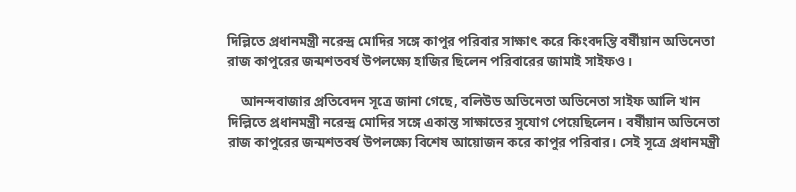দিল্লিতে প্রধানমন্ত্রী নরেন্দ্র মোদির সঙ্গে কাপুর পরিবার সাক্ষাৎ করে কিংবদন্তি বর্ষীয়ান অভিনেতা রাজ কাপুরের জন্মশতবর্ষ উপলক্ষ্যে হাজির ছিলেন পরিবারের জামাই সাইফও।

    আনন্দবাজার প্রতিবেদন সূত্রে জানা গেছে, বলিউড অভিনেতা অভিনেতা সাইফ আলি খান দিল্লিতে প্রধানমন্ত্রী নরেন্দ্র মোদির সঙ্গে একান্ত সাক্ষাতের সুযোগ পেয়েছিলেন। বর্ষীয়ান অভিনেতা রাজ কাপুরের জন্মশতবর্ষ উপলক্ষ্যে বিশেষ আয়োজন করে কাপুর পরিবার। সেই সূত্রে প্রধানমন্ত্রী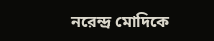নরেন্দ্র মোদিকে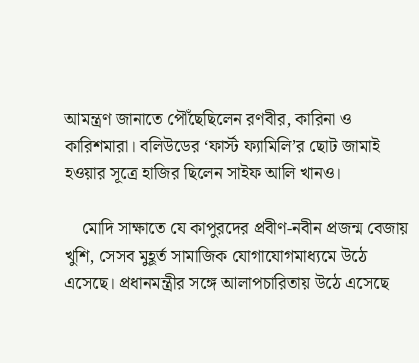আমন্ত্রণ জানাতে পৌঁছেছিলেন রণবীর, কারিনা ও কারিশমারা। বলিউডের ‘ফার্স্ট ফ্যামিলি’র ছোট জামাই হওয়ার সূত্রে হাজির ছিলেন সাইফ আলি খানও।

    মোদি সাক্ষাতে যে কাপুরদের প্রবীণ-নবীন প্রজন্ম বেজায় খুশি, সেসব মুহূর্ত সামাজিক যোগাযোগমাধ্যমে উঠে এসেছে। প্রধানমন্ত্রীর সঙ্গে আলাপচারিতায় উঠে এসেছে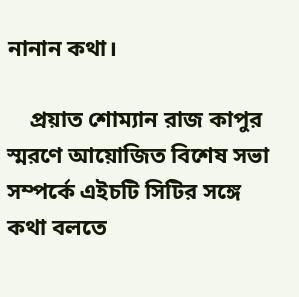নানান কথা।

    প্রয়াত শোম্যান রাজ কাপুর স্মরণে আয়োজিত বিশেষ সভা সম্পর্কে এইচটি সিটির সঙ্গে কথা বলতে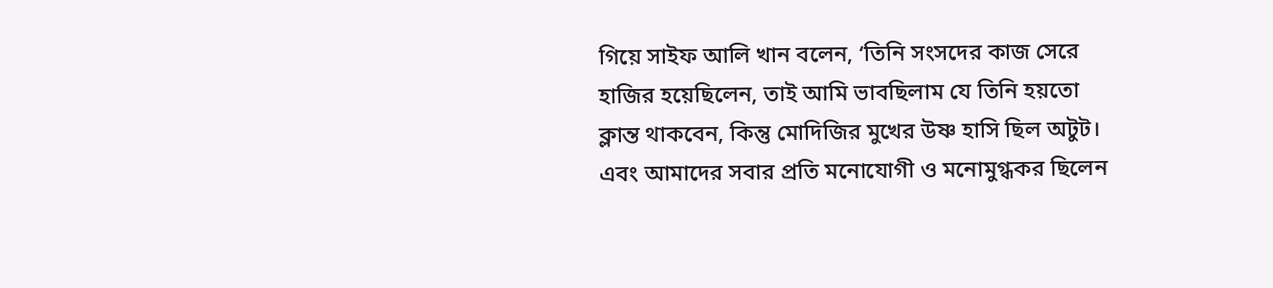গিয়ে সাইফ আলি খান বলেন, ‘তিনি সংসদের কাজ সেরে হাজির হয়েছিলেন, তাই আমি ভাবছিলাম যে তিনি হয়তো ক্লান্ত থাকবেন, কিন্তু মোদিজির মুখের উষ্ণ হাসি ছিল অটুট। এবং আমাদের সবার প্রতি মনোযোগী ও মনোমুগ্ধকর ছিলেন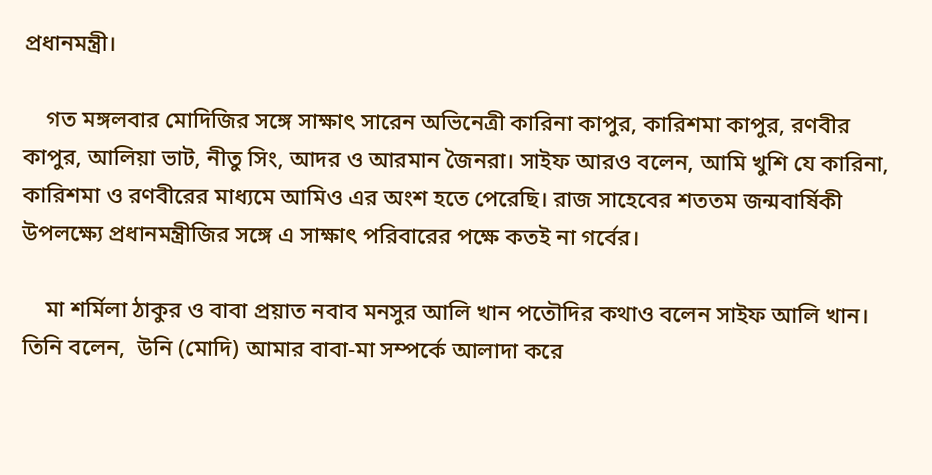প্রধানমন্ত্রী।

    গত মঙ্গলবার মোদিজির সঙ্গে সাক্ষাৎ সারেন অভিনেত্রী কারিনা কাপুর, কারিশমা কাপুর, রণবীর কাপুর, আলিয়া ভাট, নীতু সিং, আদর ও আরমান জৈনরা। সাইফ আরও বলেন, আমি খুশি যে কারিনা, কারিশমা ও রণবীরের মাধ্যমে আমিও এর অংশ হতে পেরেছি। রাজ সাহেবের শততম জন্মবার্ষিকী উপলক্ষ্যে প্রধানমন্ত্রীজির সঙ্গে এ সাক্ষাৎ পরিবারের পক্ষে কতই না গর্বের।

    মা শর্মিলা ঠাকুর ও বাবা প্রয়াত নবাব মনসুর আলি খান পতৌদির কথাও বলেন সাইফ আলি খান। তিনি বলেন,  উনি (মোদি) আমার বাবা-মা সম্পর্কে আলাদা করে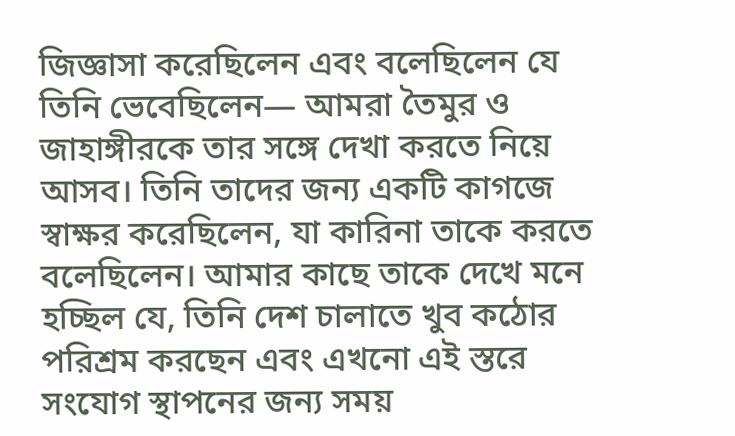জিজ্ঞাসা করেছিলেন এবং বলেছিলেন যে তিনি ভেবেছিলেন— আমরা তৈমুর ও জাহাঙ্গীরকে তার সঙ্গে দেখা করতে নিয়ে আসব। তিনি তাদের জন্য একটি কাগজে স্বাক্ষর করেছিলেন, যা কারিনা তাকে করতে বলেছিলেন। আমার কাছে তাকে দেখে মনে হচ্ছিল যে, তিনি দেশ চালাতে খুব কঠোর পরিশ্রম করছেন এবং এখনো এই স্তরে সংযোগ স্থাপনের জন্য সময়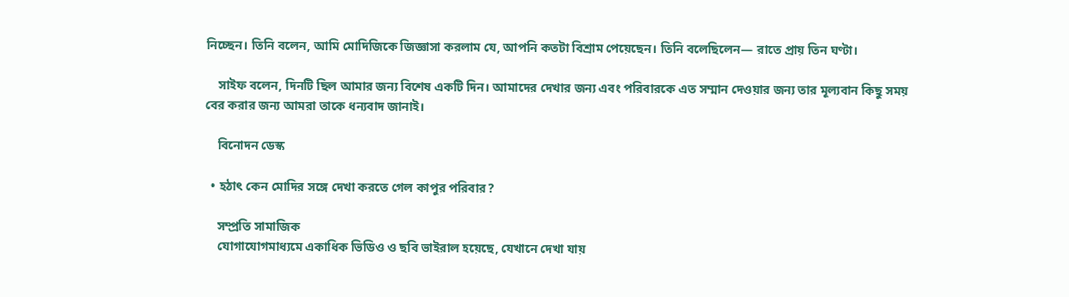নিচ্ছেন। তিনি বলেন, আমি মোদিজিকে জিজ্ঞাসা করলাম যে, আপনি কতটা বিশ্রাম পেয়েছেন। তিনি বলেছিলেন— রাতে প্রায় তিন ঘণ্টা।

    সাইফ বলেন, দিনটি ছিল আমার জন্য বিশেষ একটি দিন। আমাদের দেখার জন্য এবং পরিবারকে এত সম্মান দেওয়ার জন্য তার মূল্যবান কিছু সময় বের করার জন্য আমরা তাকে ধন্যবাদ জানাই।

    বিনোদন ডেস্ক

  • হঠাৎ কেন মোদির সঙ্গে দেখা করতে গেল কাপুর পরিবার?

    সম্প্রতি সামাজিক
    যোগাযোগমাধ্যমে একাধিক ভিডিও ও ছবি ভাইরাল হয়েছে, যেখানে দেখা যায়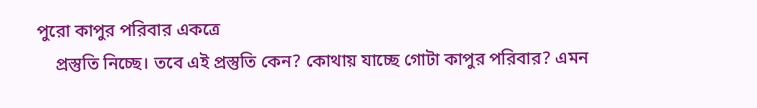পুরো কাপুর পরিবার একত্রে
    প্রস্তুতি নিচ্ছে। তবে এই প্রস্তুতি কেন? কোথায় যাচ্ছে গোটা কাপুর পরিবার? এমন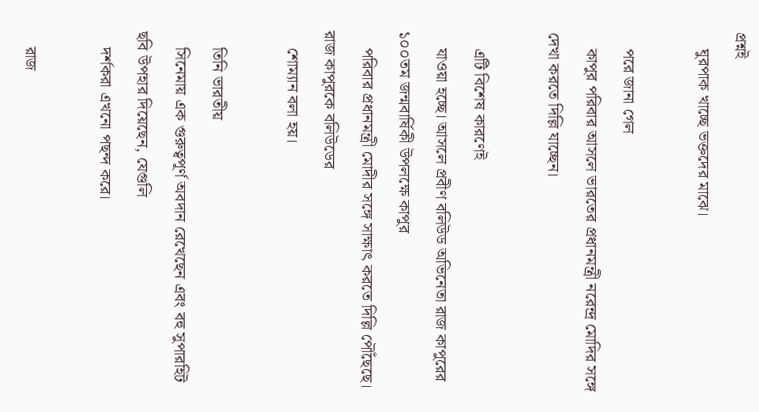প্রশ্নই
    ঘুরপাক খাচ্ছে ভক্তদের মাঝে।

    পরে জানা গেল
    কাপুর পরিবার আসলে ভারতের প্রধানমন্ত্রী নরেন্দ্র মোদির সঙ্গে দেখা করতে দিল্লি যাচ্ছেন।

    এটি বিশেষ কারণেই
    যাওয়া হচ্ছে। আসলে প্রবীণ বলিউড অভিনেতা রাজ কাপুরের ১০০তম জন্মবার্ষিকী উপলক্ষে কাপুর
    পরিবার প্রধানমন্ত্রী মোদীর সঙ্গে সাক্ষাৎ করতে দিল্লি পৌঁছেছে। রাজ কাপুরকে বলিউডের
    শোম্যান বলা হয়।

    তিনি ভারতীয়
    সিনেমায় এক গুরুত্বপূর্ণ অবদান রেখেছেন এবং বহু সুপারহিট ছবি উপহার দিয়েছেন, যেগুলি
    দর্শকরা এখনো পছন্দ করে।

    রাজ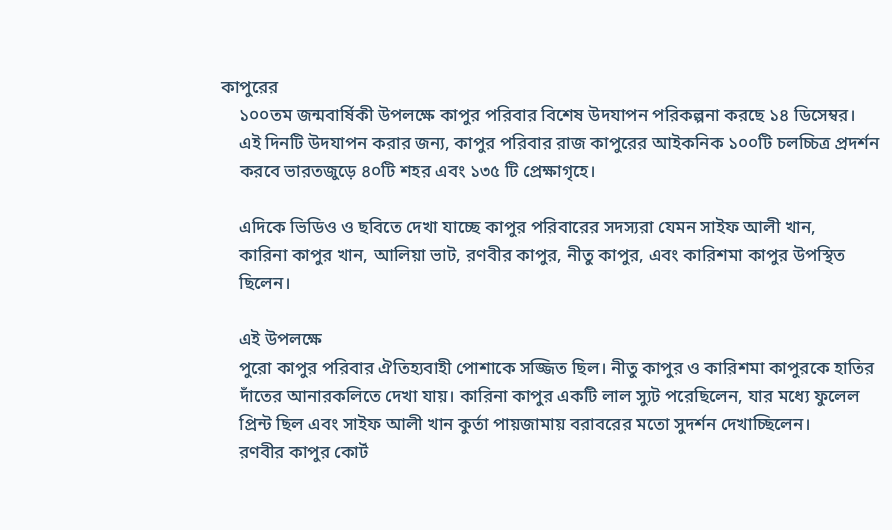কাপুরের
    ১০০তম জন্মবার্ষিকী উপলক্ষে কাপুর পরিবার বিশেষ উদযাপন পরিকল্পনা করছে ১৪ ডিসেম্বর।
    এই দিনটি উদযাপন করার জন্য, কাপুর পরিবার রাজ কাপুরের আইকনিক ১০০টি চলচ্চিত্র প্রদর্শন
    করবে ভারতজুড়ে ৪০টি শহর এবং ১৩৫ টি প্রেক্ষাগৃহে।

    এদিকে ভিডিও ও ছবিতে দেখা যাচ্ছে কাপুর পরিবারের সদস্যরা যেমন সাইফ আলী খান,
    কারিনা কাপুর খান, আলিয়া ভাট, রণবীর কাপুর, নীতু কাপুর, এবং কারিশমা কাপুর উপস্থিত
    ছিলেন।

    এই উপলক্ষে
    পুরো কাপুর পরিবার ঐতিহ্যবাহী পোশাকে সজ্জিত ছিল। নীতু কাপুর ও কারিশমা কাপুরকে হাতির
    দাঁতের আনারকলিতে দেখা যায়। কারিনা কাপুর একটি লাল স্যুট পরেছিলেন, যার মধ্যে ফুলেল
    প্রিন্ট ছিল এবং সাইফ আলী খান কুর্তা পায়জামায় বরাবরের মতো সুদর্শন দেখাচ্ছিলেন।
    রণবীর কাপুর কোর্ট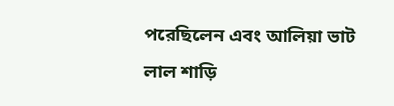পরেছিলেন এবং আলিয়া ভাট লাল শাড়ি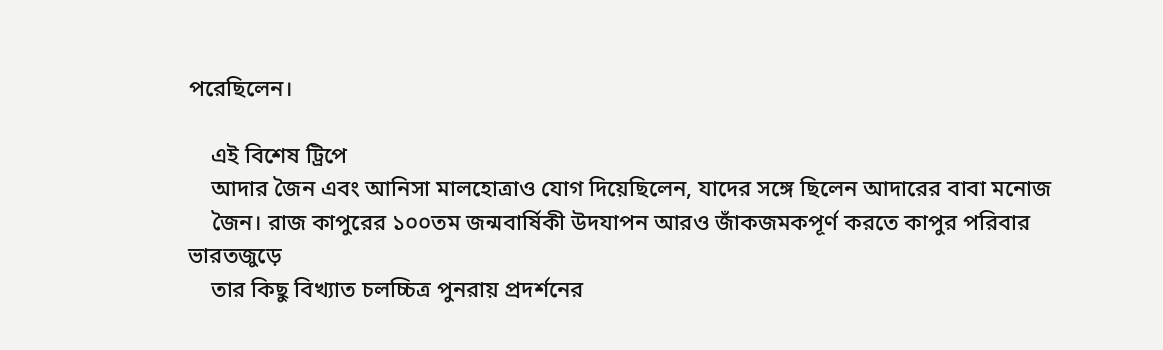পরেছিলেন।

    এই বিশেষ ট্রিপে
    আদার জৈন এবং আনিসা মালহোত্রাও যোগ দিয়েছিলেন, যাদের সঙ্গে ছিলেন আদারের বাবা মনোজ
    জৈন। রাজ কাপুরের ১০০তম জন্মবার্ষিকী উদযাপন আরও জাঁকজমকপূর্ণ করতে কাপুর পরিবার ভারতজুড়ে
    তার কিছু বিখ্যাত চলচ্চিত্র পুনরায় প্রদর্শনের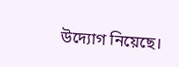উদ্যোগ নিয়েছে।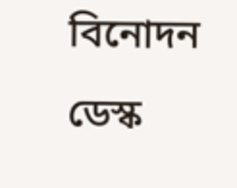বিনোদন ডেস্ক